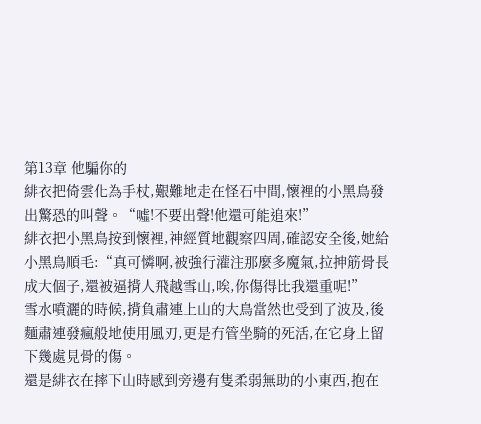第13章 他騙你的
緋衣把倚雲化為手杖,艱難地走在怪石中間,懷裡的小黑鳥發出驚恐的叫聲。“噓!不要出聲!他還可能追來!”
緋衣把小黑鳥按到懷裡,神經質地觀察四周,確認安全後,她給小黑鳥順毛:“真可憐啊,被強行灌注那麼多魔氣,拉抻筋骨長成大個子,還被逼揹人飛越雪山,唉,你傷得比我還重呢!”
雪水噴灑的時候,揹負肅連上山的大鳥當然也受到了波及,後麵肅連發瘋般地使用風刃,更是冇管坐騎的死活,在它身上留下幾處見骨的傷。
還是緋衣在摔下山時感到旁邊有隻柔弱無助的小東西,抱在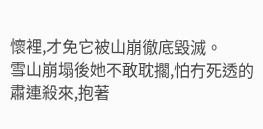懷裡,才免它被山崩徹底毀滅。
雪山崩塌後她不敢耽擱,怕冇死透的肅連殺來,抱著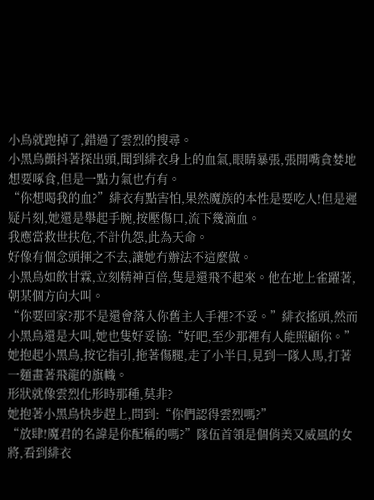小鳥就跑掉了,錯過了雲烈的搜尋。
小黑鳥顫抖著探出頭,聞到緋衣身上的血氣,眼睛暴張,張開嘴貪婪地想要啄食,但是一點力氣也冇有。
“你想喝我的血?”緋衣有點害怕,果然魔族的本性是要吃人!但是遲疑片刻,她還是舉起手腕,按壓傷口,流下幾滴血。
我應當救世扶危,不計仇怨,此為天命。
好像有個念頭揮之不去,讓她冇辦法不這麼做。
小黑鳥如飲甘霖,立刻精神百倍,隻是還飛不起來。他在地上雀躍著,朝某個方向大叫。
“你要回家?那不是還會落入你舊主人手裡?不妥。”緋衣搖頭,然而小黑鳥還是大叫,她也隻好妥協:“好吧,至少那裡有人能照顧你。”
她抱起小黑鳥,按它指引,拖著傷腿,走了小半日,見到一隊人馬,打著一麵畫著飛龍的旗幟。
形狀就像雲烈化形時那種,莫非?
她抱著小黑鳥快步趕上,問到:“你們認得雲烈嗎?”
“放肆!魔君的名諱是你配稱的嗎?”隊伍首領是個俏美又威風的女將,看到緋衣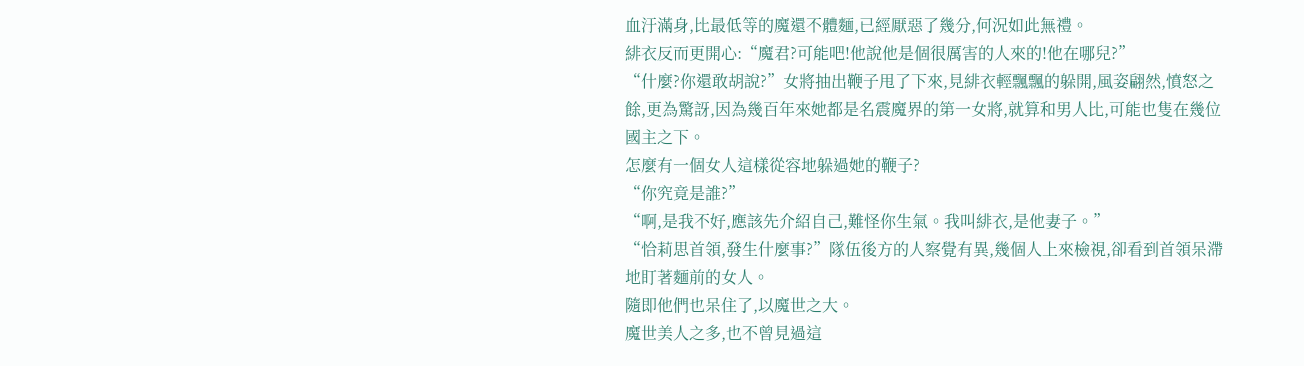血汙滿身,比最低等的魔還不體麵,已經厭惡了幾分,何況如此無禮。
緋衣反而更開心:“魔君?可能吧!他說他是個很厲害的人來的!他在哪兒?”
“什麼?你還敢胡說?”女將抽出鞭子甩了下來,見緋衣輕飄飄的躲開,風姿翩然,憤怒之餘,更為驚訝,因為幾百年來她都是名震魔界的第一女將,就算和男人比,可能也隻在幾位國主之下。
怎麼有一個女人這樣從容地躲過她的鞭子?
“你究竟是誰?”
“啊,是我不好,應該先介紹自己,難怪你生氣。我叫緋衣,是他妻子。”
“恰莉思首領,發生什麼事?”隊伍後方的人察覺有異,幾個人上來檢視,卻看到首領呆滯地盯著麵前的女人。
隨即他們也呆住了,以魔世之大。
魔世美人之多,也不曾見過這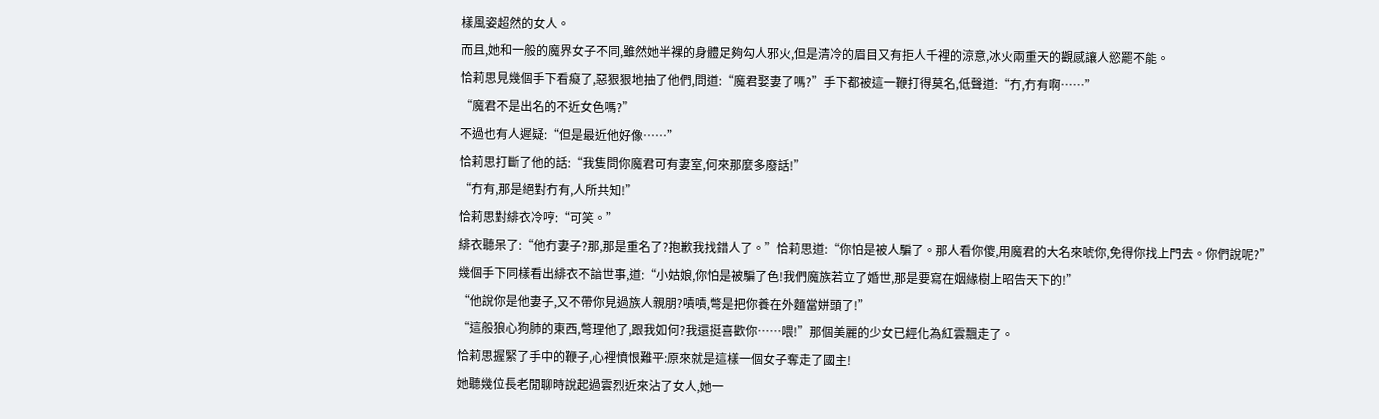樣風姿超然的女人。
而且,她和一般的魔界女子不同,雖然她半裸的身體足夠勾人邪火,但是清冷的眉目又有拒人千裡的涼意,冰火兩重天的觀感讓人慾罷不能。
恰莉思見幾個手下看癡了,惡狠狠地抽了他們,問道:“魔君娶妻了嗎?”手下都被這一鞭打得莫名,低聲道:“冇,冇有啊……”
“魔君不是出名的不近女色嗎?”
不過也有人遲疑:“但是最近他好像……”
恰莉思打斷了他的話:“我隻問你魔君可有妻室,何來那麼多廢話!”
“冇有,那是絕對冇有,人所共知!”
恰莉思對緋衣冷哼:“可笑。”
緋衣聽呆了:“他冇妻子?那,那是重名了?抱歉我找錯人了。”恰莉思道:“你怕是被人騙了。那人看你傻,用魔君的大名來唬你,免得你找上門去。你們說呢?”
幾個手下同樣看出緋衣不諳世事,道:“小姑娘,你怕是被騙了色!我們魔族若立了婚世,那是要寫在姻緣樹上昭告天下的!”
“他說你是他妻子,又不帶你見過族人親朋?嘖嘖,彆是把你養在外麵當姘頭了!”
“這般狼心狗肺的東西,彆理他了,跟我如何?我還挺喜歡你……喂!”那個美麗的少女已經化為紅雲飄走了。
恰莉思握緊了手中的鞭子,心裡憤恨難平:原來就是這樣一個女子奪走了國主!
她聽幾位長老閒聊時說起過雲烈近來沾了女人,她一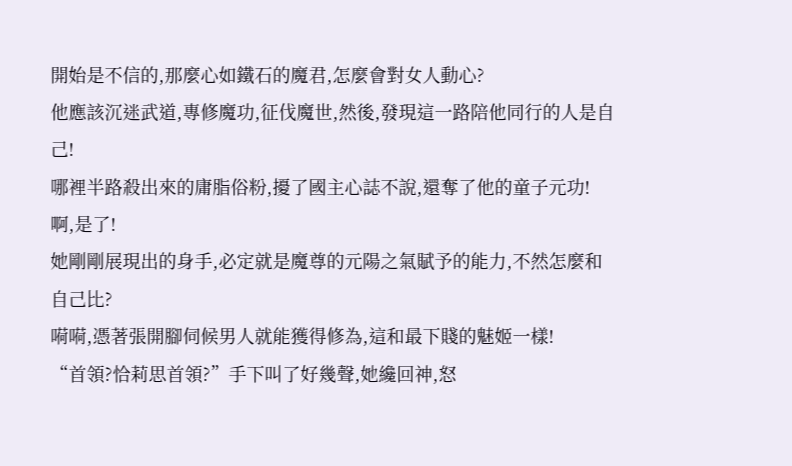開始是不信的,那麼心如鐵石的魔君,怎麼會對女人動心?
他應該沉迷武道,專修魔功,征伐魔世,然後,發現這一路陪他同行的人是自己!
哪裡半路殺出來的庸脂俗粉,擾了國主心誌不說,還奪了他的童子元功!
啊,是了!
她剛剛展現出的身手,必定就是魔尊的元陽之氣賦予的能力,不然怎麼和自己比?
嗬嗬,憑著張開腳伺候男人就能獲得修為,這和最下賤的魅姬一樣!
“首領?恰莉思首領?”手下叫了好幾聲,她纔回神,怒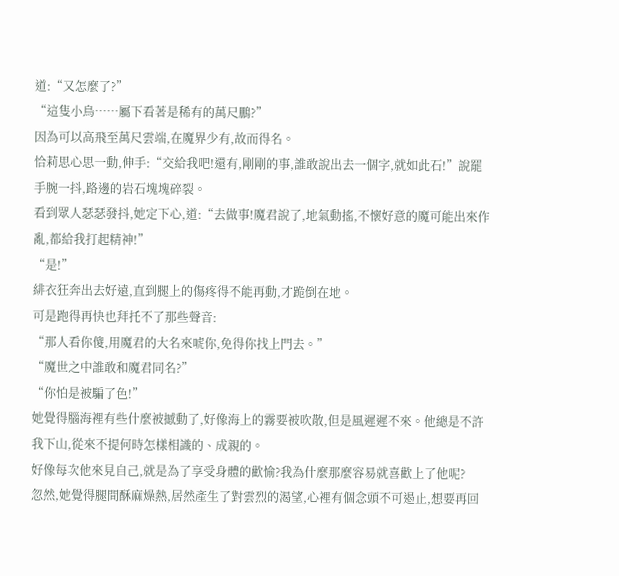道:“又怎麼了?”
“這隻小鳥……屬下看著是稀有的萬尺鵬?”
因為可以高飛至萬尺雲端,在魔界少有,故而得名。
恰莉思心思一動,伸手:“交給我吧!還有,剛剛的事,誰敢說出去一個字,就如此石!”說罷手腕一抖,路邊的岩石塊塊碎裂。
看到眾人瑟瑟發抖,她定下心,道:“去做事!魔君說了,地氣動搖,不懷好意的魔可能出來作亂,都給我打起精神!”
“是!”
緋衣狂奔出去好遠,直到腿上的傷疼得不能再動,才跪倒在地。
可是跑得再快也拜托不了那些聲音:
“那人看你傻,用魔君的大名來唬你,免得你找上門去。”
“魔世之中誰敢和魔君同名?”
“你怕是被騙了色!”
她覺得腦海裡有些什麼被撼動了,好像海上的霧要被吹散,但是風遲遲不來。他總是不許我下山,從來不提何時怎樣相識的、成親的。
好像每次他來見自己,就是為了享受身體的歡愉?我為什麼那麼容易就喜歡上了他呢?
忽然,她覺得腿間酥麻燥熱,居然產生了對雲烈的渴望,心裡有個念頭不可遏止,想要再回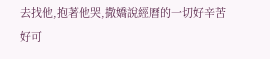去找他,抱著他哭,撒嬌說經曆的一切好辛苦好可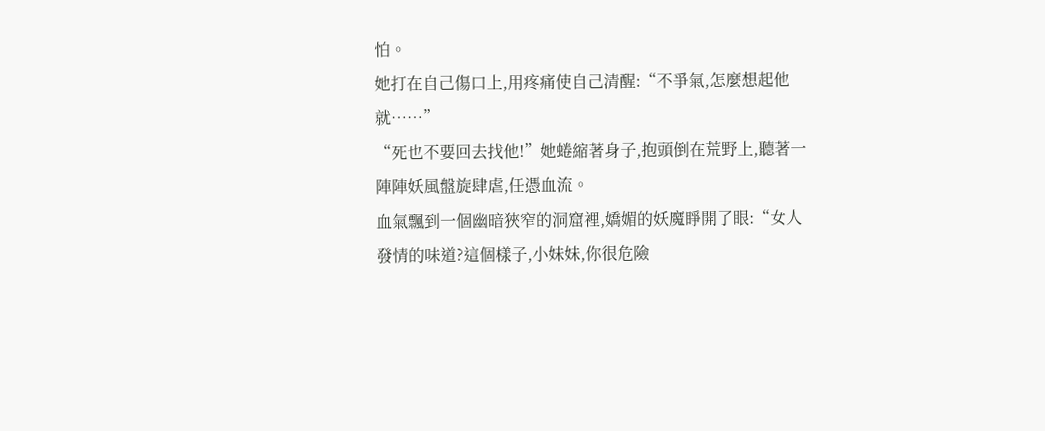怕。
她打在自己傷口上,用疼痛使自己清醒:“不爭氣,怎麼想起他就……”
“死也不要回去找他!”她蜷縮著身子,抱頭倒在荒野上,聽著一陣陣妖風盤旋肆虐,任憑血流。
血氣飄到一個幽暗狹窄的洞窟裡,嬌媚的妖魔睜開了眼:“女人發情的味道?這個樣子,小妹妹,你很危險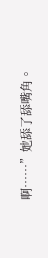啊……”她舔了舔嘴角。